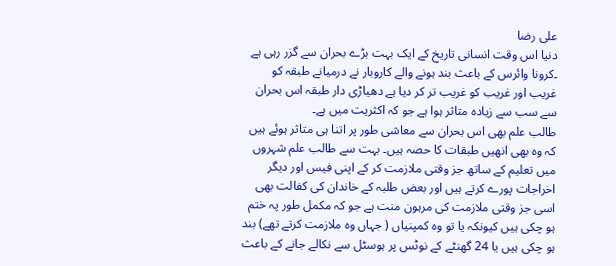علی رضا
دنیا اس وقت انسانی تاریخ کے ایک بہت بڑے بحران سے گزر رہی ہے ۔کرونا وائرس کے باعث بند ہونے والے کاروبار نے درمیانے طبقہ کو غریب اور غریب کو غریب تر کر دیا ہے دھیاڑی دار طبقہ اس بحران سے سب سے زیادہ متاثر ہوا ہے جو کہ اکثریت میں ہے۔
طالب علم بھی اس بحران سے معاشی طور پر اتنا ہی متاثر ہوئے ہیں کہ وہ بھی انھیں طبقات کا حصہ ہیں۔ بہت سے طالب علم شہروں میں تعلیم کے ساتھ جز وقتی ملازمت کر کے اپنی فیس اور دیگر اخراجات پورے کرتے ہیں اور بعض طلبہ کے خاندان کی کفالت بھی اسی جز وقتی ملازمت کی مرہون منت ہے جو کہ مکمل طور پہ ختم ہو چکی ہیں کیونکہ یا تو وہ کمپنیاں ( جہاں وہ ملازمت کرتے تھے) بند ہو چکی ہیں یا 24 گھنٹے کے نوٹس پر ہوسٹل سے نکالے جانے کے باعث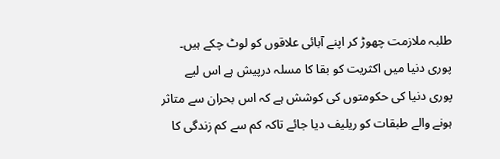طلبہ ملازمت چھوڑ کر اپنے آبائی علاقوں کو لوٹ چکے ہیں۔
پوری دنیا میں اکثریت کو بقا کا مسلہ درپیش ہے اس لیے پوری دنیا کی حکومتوں کی کوشش ہے کہ اس بحران سے متاثر ہونے والے طبقات کو ریلیف دیا جائے تاکہ کم سے کم زندگی کا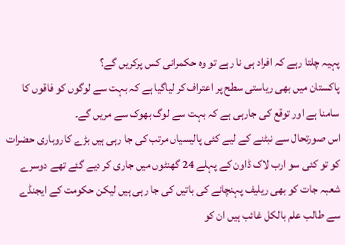پہیہ چلتا رہے کہ افراد ہی نا رہے تو وہ حکمرانی کس پرکریں گے؟
پاکستان میں بھی ریاستی سطح پر اعتراف کر لیاگیا ہے کہ بہت سے لوگوں کو فاقوں کا سامنا ہے اور توقع کی جارہی ہے کہ بہت سے لوگ بھوک سے مریں گے۔
اس صورتحال سے نبٹنے کے لیے کئی پالیسیاں مرتب کی جا رہی ہیں بڑے کاروباری حضرات کو تو کئی سو ارب لاک ڈاون کے پہلے 24 گھنٹوں میں جاری کر دیے گئے تھے دوسرے شعبہ جات کو بھی ریلیف پہنچانے کی باتیں کی جا رہی ہیں لیکن حکومت کے ایجنڈے سے طالب علم بالکل غائب ہیں ان کو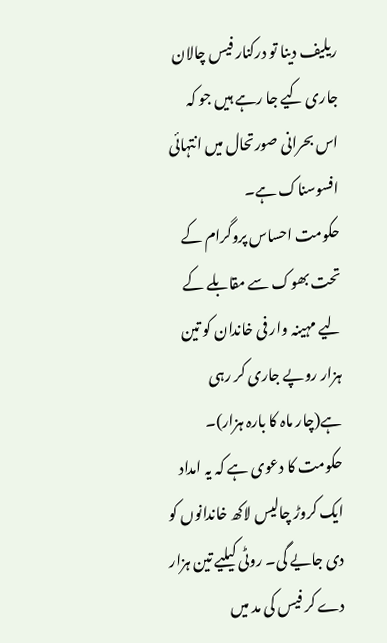ریلیف دینا تو درکنار فیس چالان جاری کیے جا رہے ہیں جو کہ اس بحرانی صورتحال میں انتہائی افسوسناک ہے۔
حکومت احساس پروگرام کے تحت بھوک سے مقابلے کے لیے مہینہ وار فی خاندان کو تین ہزار روپے جاری کر رہی ہے(چار ماہ کا بارہ ہزار)۔ حکومت کا دعوی ہے کہ یہ امداد ایک کروڑ چالیس لاکھ خاندانوں کو دی جایے گی۔ روٹی کیلیے تین ہزار دے کر فیس کی مد میں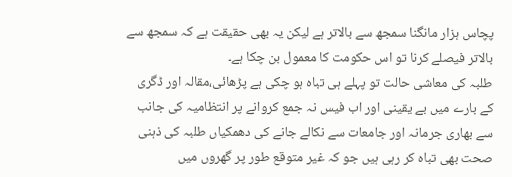پچاس ہزار مانگنا سمجھ سے بالاتر ہے لیکن یہ بھی حقیقت ہے کہ سمجھ سے بالاتر فیصلے کرنا تو اس حکومت کا معمول بن چکا ہے۔
طلبہ کی معاشی حالت تو پہلے ہی تباہ ہو چکی ہے پڑھائی،مقالہ اور ڈگری کے بارے میں بے یقینی اور اب فیس نہ جمع کروانے پر انتظامیہ کی جانب سے بھاری جرمانہ اور جامعات سے نکالے جانے کی دھمکیاں طلبہ کی ذہنی صحت بھی تباہ کر رہی ہیں جو کہ غیر متوقع طور پر گھروں میں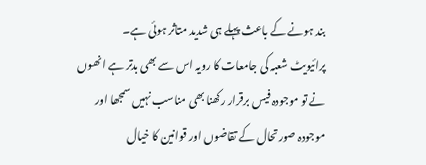بند ہونے کے باعث پہلے ہی شدید متاثر ہوئی ہے۔
پرائیویٹ شعبہ کی جامعات کا رویہ اس سے بھی بدتر ہے انھوں نے تو موجودہ فیس برقرار رکھنا بھی مناسب نہیں سمجھا اور موجودہ صورتحال کے تقاضوں اور قوانین کا خیال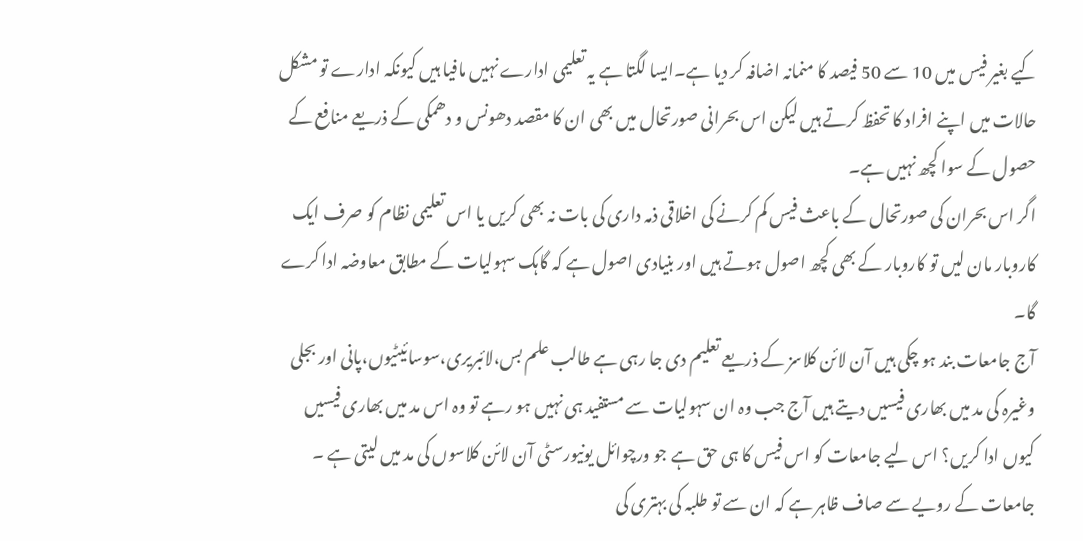کیے بغیر فیس میں 10 سے 50 فیصد کا منمانہ اضافہ کر دیا ہے۔ایسا لگتا ہے یہ تعلیمی ادارے نہیں مافیا ہیں کیونکہ ادارے تو مشکل حالات میں اپنے افراد کا تحفظ کرتے ہیں لیکن اس بحرانی صورتحال میں بھی ان کا مقصد دھونس و دھمکی کے ذریعے منافع کے حصول کے سوا کچھ نہیں ہے۔
اگر اس بحران کی صورتحال کے باعث فیس کم کرنے کی اخلاقی ذمہ داری کی بات نہ بھی کریں یا اس تعلیمی نظام کو صرف ایک کاروبار مان لیں تو کاروبار کے بھی کچھ اصول ہوتے ہیں اور بنیادی اصول ہے کہ گاہک سہولیات کے مطابق معاوضہ ادا کرے گا۔
آج جامعات بند ہو چکی ہیں آن لائن کلاسز کے ذریعے تعلیم دی جا رہی ہے طالب علم بس،لائبریری،سوسائیٹیوں،پانی اور بجلی وغیرہ کی مد میں بھاری فیسیں دیتے ہیں آج جب وہ ان سہولیات سے مستفید ہی نہیں ہو رہے تو وہ اس مد میں بھاری فیسیں کیوں ادا کریں؟ اس لیے جامعات کو اس فیس کا ہی حق ہے جو ورچوائل یونیورسٹی آن لائن کلاسوں کی مد میں لیتی ہے ۔ جامعات کے رویے سے صاف ظاہر ہے کہ ان سے تو طلبہ کی بہتری کی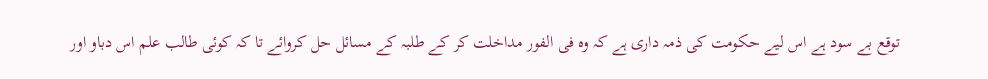توقع بے سود ہے اس لیے حکومت کی ذمہ داری ہے کہ وہ فی الفور مداخلت کر کے طلبہ کے مسائل حل کروائے تا کہ کوئی طالب علم اس دباو اور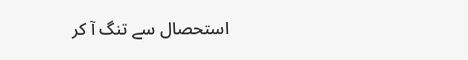استحصال سے تنگ آ کر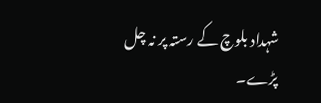شہداد بلوچ کے رستہ پر نہ چل پڑے۔